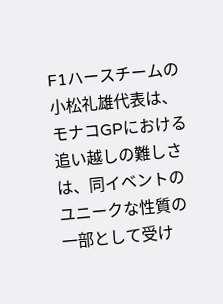F1ハースチームの小松礼雄代表は、モナコGPにおける追い越しの難しさは、同イベントのユニークな性質の一部として受け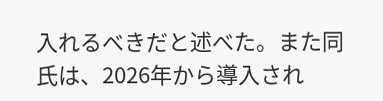入れるべきだと述べた。また同氏は、2026年から導入され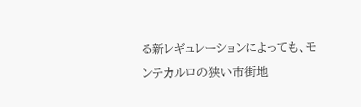る新レギュレーションによっても、モンテカルロの狭い市街地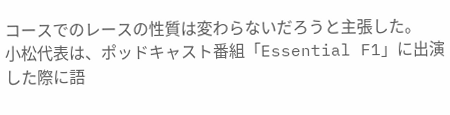コースでのレースの性質は変わらないだろうと主張した。
小松代表は、ポッドキャスト番組「Essential F1」に出演した際に語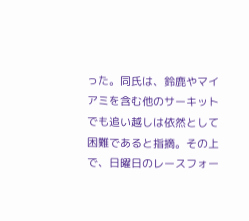った。同氏は、鈴鹿やマイアミを含む他のサーキットでも追い越しは依然として困難であると指摘。その上で、日曜日のレースフォー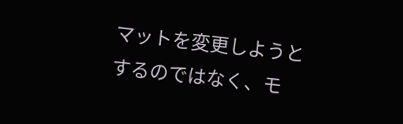マットを変更しようとするのではなく、モ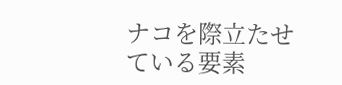ナコを際立たせている要素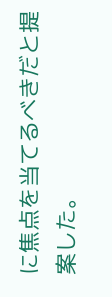に焦点を当てるべきだと提案した。